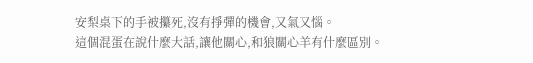安梨桌下的手被攥死,沒有掙彈的機會,又氣又惱。
這個混蛋在說什麼大話,讓他關心,和狼關心羊有什麼區別。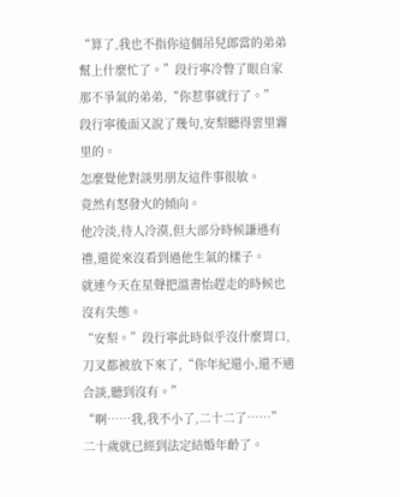“算了,我也不指你這個吊兒郎當的弟弟幫上什麼忙了。”段行寧冷瞥了眼自家那不爭氣的弟弟,“你惹事就行了。”
段行寧後面又說了幾句,安梨聽得雲里霧里的。
怎麼覺他對談男朋友這件事很敏。
竟然有怒發火的傾向。
他冷淡,待人冷漠,但大部分時候謙遜有禮,還從來沒看到過他生氣的樣子。
就連今天在星聲把溫書怡趕走的時候也沒有失態。
“安梨。”段行寧此時似乎沒什麼胃口,刀叉都被放下來了,“你年紀還小,還不適合談,聽到沒有。”
“啊……我,我不小了,二十二了……”
二十歲就已經到法定結婚年齡了。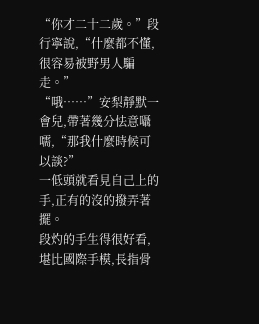“你才二十二歲。”段行寧說,“什麼都不懂,很容易被野男人騙走。”
“哦……”安梨靜默一會兒,帶著幾分怯意囁嚅,“那我什麼時候可以談?”
一低頭就看見自己上的手,正有的沒的撥弄著擺。
段灼的手生得很好看,堪比國際手模,長指骨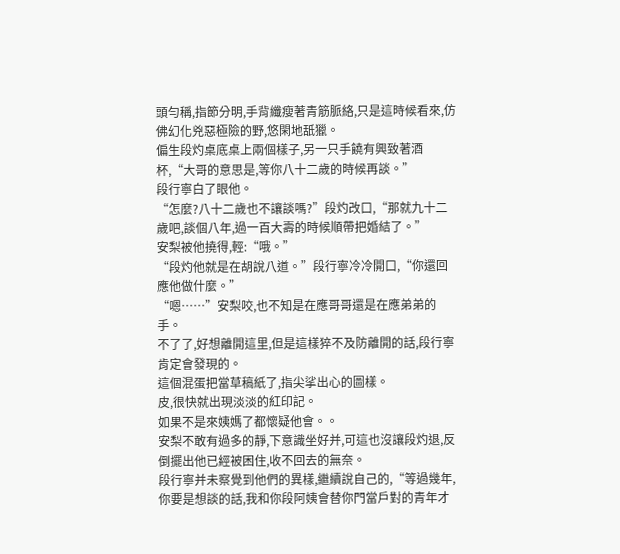頭勻稱,指節分明,手背纖瘦著青筋脈絡,只是這時候看來,仿佛幻化兇惡極險的野,悠閑地舐獵。
偏生段灼桌底桌上兩個樣子,另一只手饒有興致著酒杯,“大哥的意思是,等你八十二歲的時候再談。”
段行寧白了眼他。
“怎麼?八十二歲也不讓談嗎?”段灼改口,“那就九十二歲吧,談個八年,過一百大壽的時候順帶把婚結了。”
安梨被他撓得,輕:“哦。”
“段灼他就是在胡說八道。”段行寧冷冷開口,“你還回應他做什麼。”
“嗯……”安梨咬,也不知是在應哥哥還是在應弟弟的手。
不了了,好想離開這里,但是這樣猝不及防離開的話,段行寧肯定會發現的。
這個混蛋把當草稿紙了,指尖挲出心的圖樣。
皮,很快就出現淡淡的紅印記。
如果不是來姨媽了都懷疑他會。。
安梨不敢有過多的靜,下意識坐好并,可這也沒讓段灼退,反倒擺出他已經被困住,收不回去的無奈。
段行寧并未察覺到他們的異樣,繼續說自己的,“等過幾年,你要是想談的話,我和你段阿姨會替你門當戶對的青年才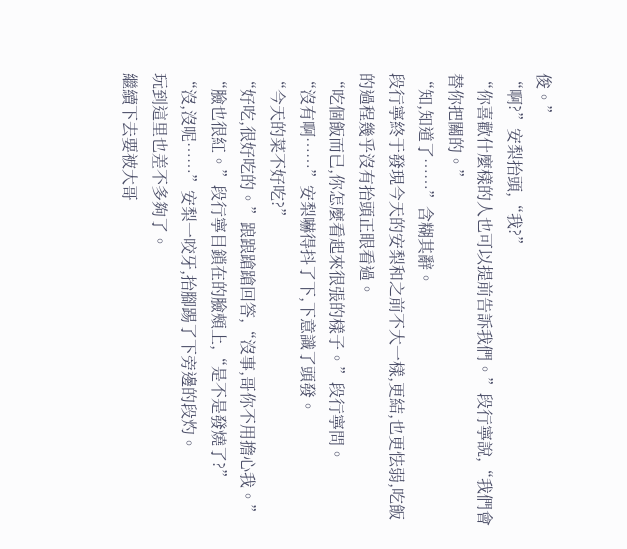俊。”
“啊?”安梨抬頭,“我?”
“你喜歡什麼樣的人也可以提前告訴我們。”段行寧說,“我們會替你把關的。”
“知,知道了……”含糊其辭。
段行寧終于發現今天的安梨和之前不大一樣,更結,也更怯弱,吃飯的過程幾乎沒有抬頭正眼看過。
“吃個飯而已,你怎麼看起來很張的樣子。”段行寧問。
“沒有啊……”安梨嚇得抖了下,下意識了頭發。
“今天的菜不好吃?”
“好吃,很好吃的。”踉踉蹌蹌回答,“沒事,哥你不用擔心我。”
“臉也很紅。”段行寧目鎖在的臉頰上,“是不是發燒了?”
“沒,沒呢……”安梨一咬牙,抬腳踢了下旁邊的段灼。
玩到這里也差不多夠了。
繼續下去要被大哥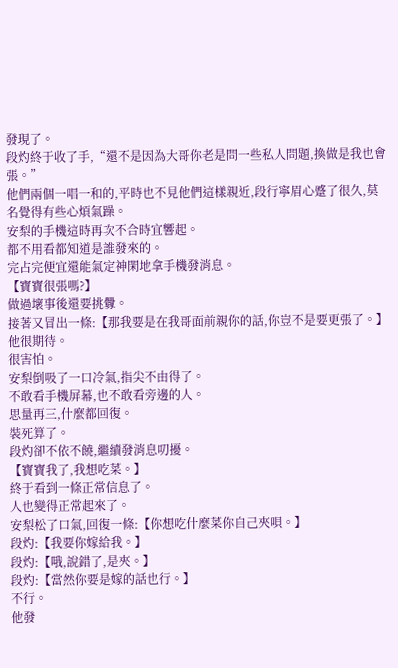發現了。
段灼終于收了手,“還不是因為大哥你老是問一些私人問題,換做是我也會張。”
他們兩個一唱一和的,平時也不見他們這樣親近,段行寧眉心蹙了很久,莫名覺得有些心煩氣躁。
安梨的手機這時再次不合時宜響起。
都不用看都知道是誰發來的。
完占完便宜還能氣定神閑地拿手機發消息。
【寶寶很張嗎?】
做過壞事後還要挑釁。
接著又冒出一條:【那我要是在我哥面前親你的話,你豈不是要更張了。】
他很期待。
很害怕。
安梨倒吸了一口冷氣,指尖不由得了。
不敢看手機屏幕,也不敢看旁邊的人。
思量再三,什麼都回復。
裝死算了。
段灼卻不依不饒,繼續發消息叨擾。
【寶寶我了,我想吃菜。】
終于看到一條正常信息了。
人也變得正常起來了。
安梨松了口氣,回復一條:【你想吃什麼菜你自己夾唄。】
段灼:【我要你嫁給我。】
段灼:【哦,說錯了,是夾。】
段灼:【當然你要是嫁的話也行。】
不行。
他發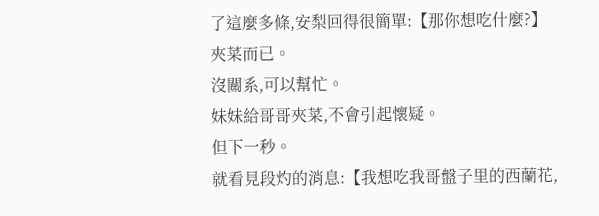了這麼多條,安梨回得很簡單:【那你想吃什麼?】
夾菜而已。
沒關系,可以幫忙。
妹妹給哥哥夾菜,不會引起懷疑。
但下一秒。
就看見段灼的消息:【我想吃我哥盤子里的西蘭花,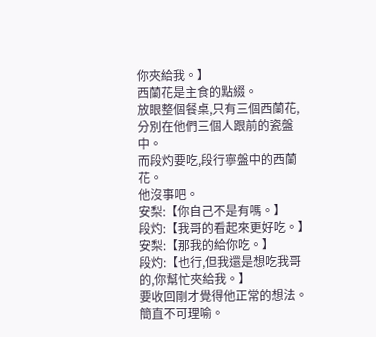你夾給我。】
西蘭花是主食的點綴。
放眼整個餐桌,只有三個西蘭花,分別在他們三個人跟前的瓷盤中。
而段灼要吃,段行寧盤中的西蘭花。
他沒事吧。
安梨:【你自己不是有嗎。】
段灼:【我哥的看起來更好吃。】
安梨:【那我的給你吃。】
段灼:【也行,但我還是想吃我哥的,你幫忙夾給我。】
要收回剛才覺得他正常的想法。
簡直不可理喻。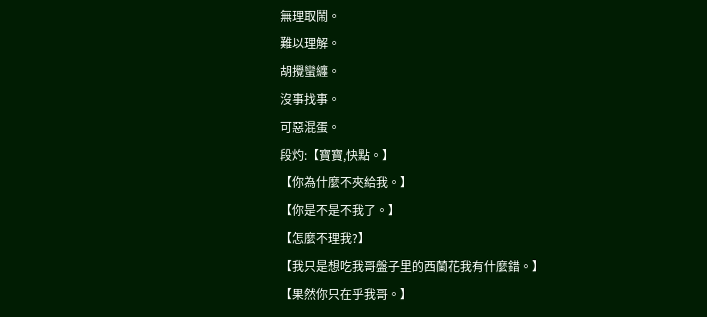無理取鬧。
難以理解。
胡攪蠻纏。
沒事找事。
可惡混蛋。
段灼:【寶寶,快點。】
【你為什麼不夾給我。】
【你是不是不我了。】
【怎麼不理我?】
【我只是想吃我哥盤子里的西蘭花我有什麼錯。】
【果然你只在乎我哥。】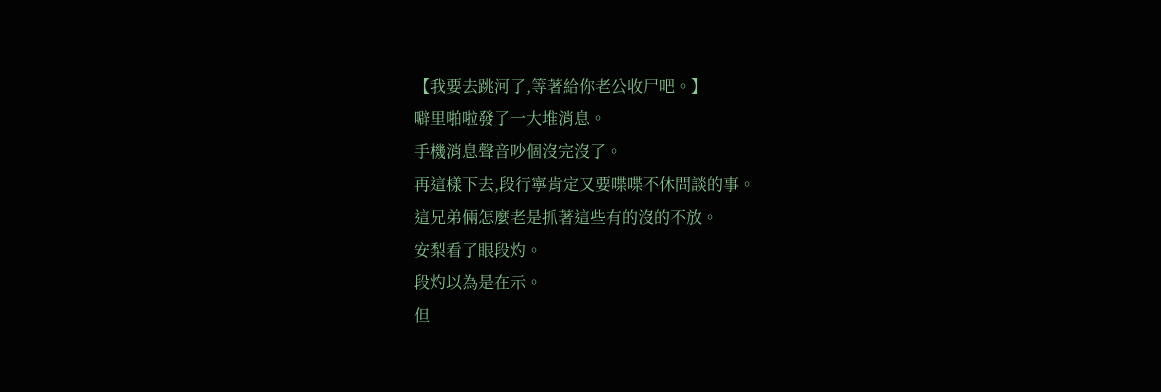【我要去跳河了,等著給你老公收尸吧。】
噼里啪啦發了一大堆消息。
手機消息聲音吵個沒完沒了。
再這樣下去,段行寧肯定又要喋喋不休問談的事。
這兄弟倆怎麼老是抓著這些有的沒的不放。
安梨看了眼段灼。
段灼以為是在示。
但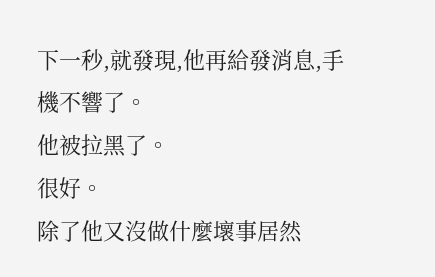下一秒,就發現,他再給發消息,手機不響了。
他被拉黑了。
很好。
除了他又沒做什麼壞事居然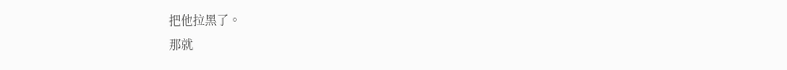把他拉黑了。
那就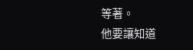等著。
他要讓知道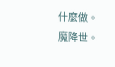什麼做。
魔降世。